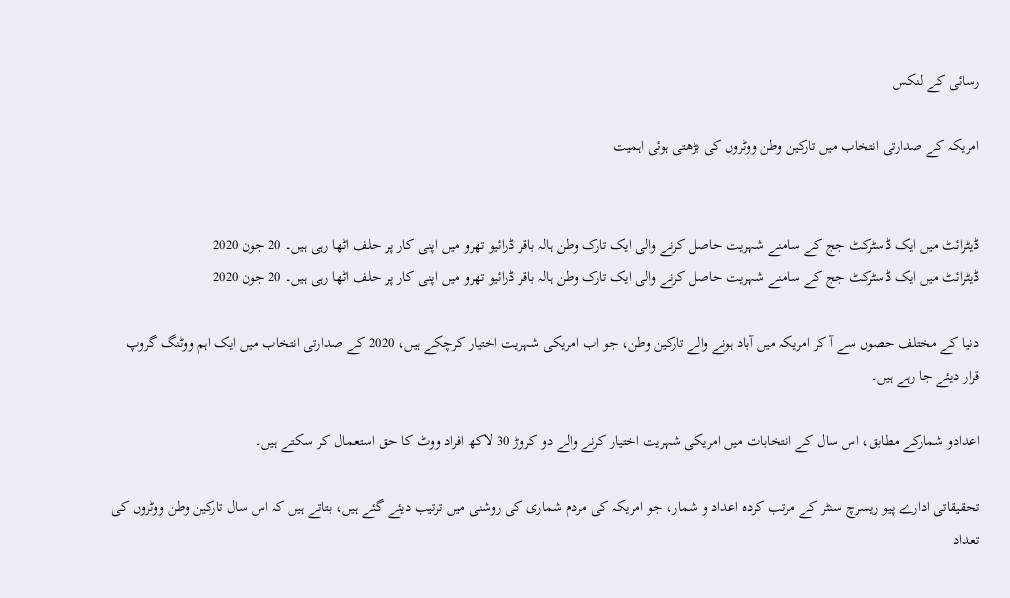رسائی کے لنکس

امریکہ کے صدارتی انتخاب میں تارکین وطن ووٹروں کی بڑھتی ہوئی اہمیت


ڈیٹرائٹ میں ایک ڈسٹرکٹ جج کے سامنے شہریت حاصل کرنے والی ایک تارک وطن ہالہ باقر ڈرائیو تھرو میں اپنی کار پر حلف اٹھا رہی ہیں۔ 20 جون 2020
ڈیٹرائٹ میں ایک ڈسٹرکٹ جج کے سامنے شہریت حاصل کرنے والی ایک تارک وطن ہالہ باقر ڈرائیو تھرو میں اپنی کار پر حلف اٹھا رہی ہیں۔ 20 جون 2020

دنیا کے مختلف حصوں سے آ کر امریکہ میں آباد ہونے والے تارکین وطن، جو اب امریکی شہریت اختیار کرچکے ہیں، 2020 کے صدارتی انتخاب میں ایک اہم ووٹنگ گروپ قرار دیئے جا رہے ہیں۔

اعدادو شمارکے مطابق، اس سال کے انتخابات میں امریکی شہریت اختیار کرنے والے دو کروڑ 30 لاکھ افراد ووٹ کا حق استعمال کر سکتے ہیں۔

تحقیقاتی ادارے پیو ریسرچ سنٹر کے مرتب کردہ اعداد و شمار، جو امریکہ کی مردم شماری کی روشنی میں ترتیب دیئے گئے ہیں، بتاتے ہیں کہ اس سال تارکین وطن ووٹروں کی تعداد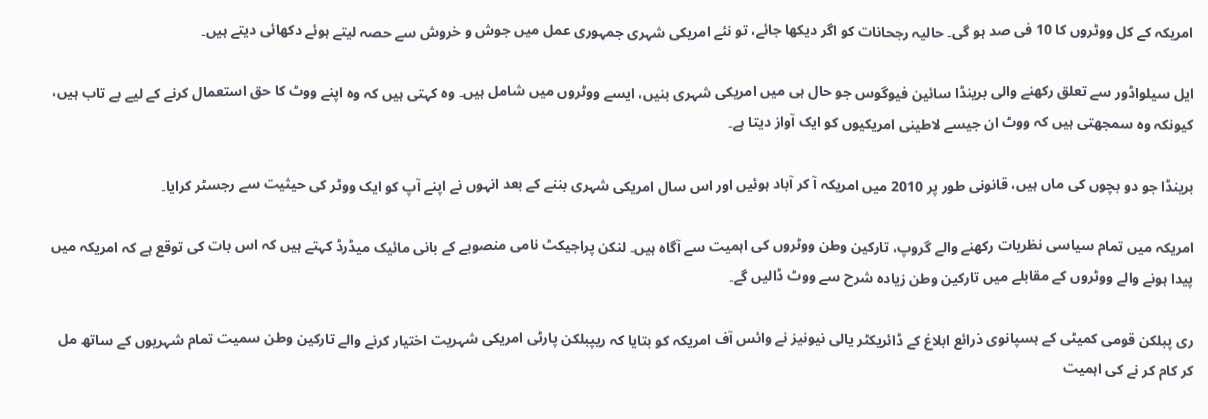امریکہ کے کل ووٹروں کا 10 فی صد ہو گی۔ حالیہ رجحانات کو اگر دیکھا جائے، تو نئے امریکی شہری جمہوری عمل میں جوش و خروش سے حصہ لیتے ہوئے دکھائی دیتے ہیں۔

ایل سیلواڈور سے تعلق رکھنے والی برینڈا سائین فیوگوس جو حال ہی میں امریکی شہری بنیں، ایسے ووٹروں میں شامل ہیں۔ وہ کہتی ہیں کہ وہ اپنے ووٹ کا حق استعمال کرنے کے لیے بے تاب ہیں، کیونکہ وہ سمجھتی ہیں کہ ووٹ ان جیسے لاطینی امریکیوں کو ایک آواز دیتا ہے۔

برینڈا جو دو بچوں کی ماں ہیں، قانونی طور پر 2010 میں امریکہ آ کر آباد ہوئیں اور اس سال امریکی شہری بننے کے بعد انہوں نے اپنے آپ کو ایک ووٹر کی حیثیت سے رجسٹر کرایا۔

امریکہ میں تمام سیاسی نظریات رکھنے والے گروپ، تارکین وطن ووٹروں کی اہمیت سے آگاہ ہیں۔ لنکن پراجیکٹ نامی منصوبے کے بانی مائیک میڈرڈ کہتے ہیں کہ اس بات کی توقع ہے کہ امریکہ میں پیدا ہونے والے ووٹروں کے مقابلے میں تارکین وطن زیادہ شرح سے ووٹ ڈالیں گے۔

ری پبلکن قومی کمیٹی کے ہسپانوی ذرائع ابلاغ کے ڈائریکٹر یالی نیونیز نے وائس آف امریکہ کو بتایا کہ ریپبلکن پارٹی امریکی شہریت اختیار کرنے والے تارکین وطن سمیت تمام شہریوں کے ساتھ مل کر کام کر نے کی اہمیت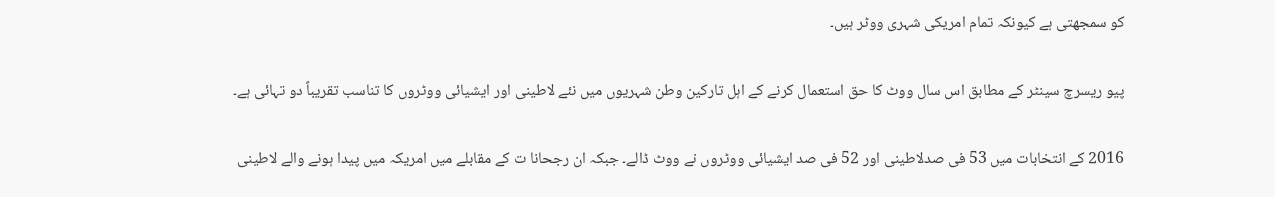کو سمجھتی ہے کیونکہ تمام امریکی شہری ووٹر ہیں۔

پیو ریسرچ سینٹر کے مطابق اس سال ووٹ کا حق استعمال کرنے کے اہل تارکین وطن شہریوں میں نئے لاطینی اور ایشیائی ووٹروں کا تناسب تقریباً دو تہائی ہے۔

2016 کے انتخابات میں 53 فی صدلاطینی اور 52 فی صد ایشیائی ووٹروں نے ووٹ ڈالے۔ جبکہ ان رجحانا ت کے مقابلے میں امریکہ میں پیدا ہونے والے لاطینی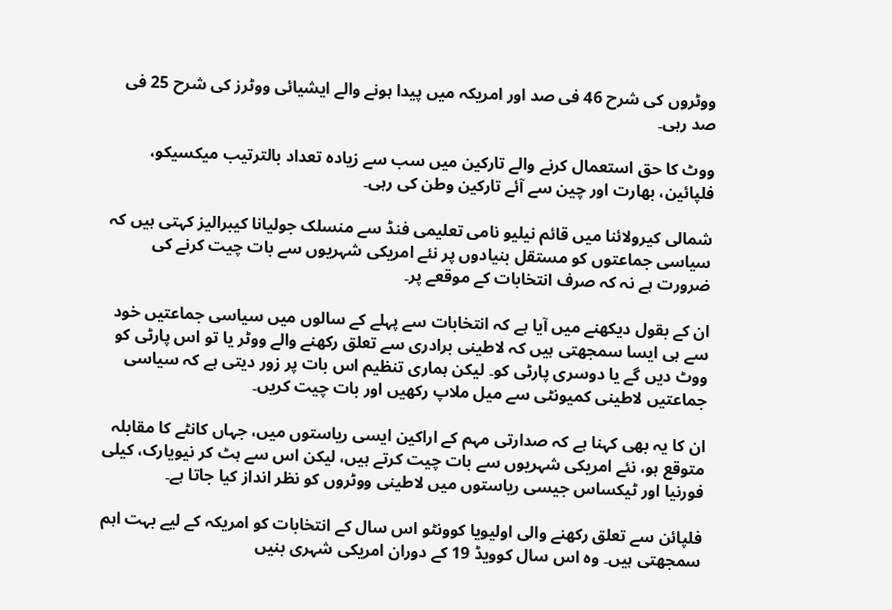ووٹروں کی شرح 46 فی صد اور امریکہ میں پیدا ہونے والے ایشیائی ووٹرز کی شرح 25 فی صد رہی۔

ووٹ کا حق استعمال کرنے والے تارکین میں سب سے زیادہ تعداد بالترتیب میکسیکو، فلپائین، بھارت اور چین سے آئے تارکین وطن کی رہی۔

شمالی کیرولائنا میں قائم نیلیو نامی تعلیمی فنڈ سے منسلک جولیانا کیبرالیز کہتی ہیں کہ سیاسی جماعتوں کو مستقل بنیادوں پر نئے امریکی شہریوں سے بات چیت کرنے کی ضرورت ہے نہ کہ صرف انتخابات کے موقعے پر۔

ان کے بقول دیکھنے میں آیا ہے کہ انتخابات سے پہلے کے سالوں میں سیاسی جماعتیں خود سے ہی ایسا سمجھتی ہیں کہ لاطینی برادری سے تعلق رکھنے والے ووٹر یا تو اس پارٹی کو ووٹ دیں گے یا دوسری پارٹی کو۔ لیکن ہماری تنظیم اس بات پر زور دیتی ہے کہ سیاسی جماعتیں لاطینی کمیونٹی سے میل ملاپ رکھیں اور بات چیت کریں۔

ان کا یہ بھی کہنا ہے کہ صدارتی مہم کے اراکین ایسی ریاستوں میں، جہاں کانٹے کا مقابلہ متوقع ہو، نئے امریکی شہریوں سے بات چیت کرتے ہیں، لیکن اس سے ہٹ کر نیویارک، کیلی فورنیا اور ٹیکساس جیسی ریاستوں میں لاطینی ووٹروں کو نظر انداز کیا جاتا ہے۔

فلپائن سے تعلق رکھنے والی اولیویا کوونٹو اس سال کے انتخابات کو امریکہ کے لیے بہت اہم سمجھتی ہیں۔ وہ اس سال کوویڈ 19 کے دوران امریکی شہری بنیں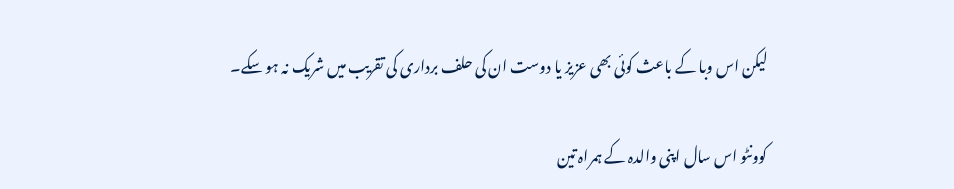لیکن اس وبا کے باعث کوئی بھی عزیز یا دوست ان کی حلف برداری کی تقریب میں شریک نہ ہو سکے۔

کوونٹو اس سال اپنی والدہ کے ہمراہ تین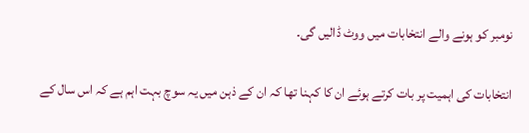نومبر کو ہونے والے انتخابات میں ووٹ ڈالیں گی۔

انتخابات کی اہمیت پر بات کرتے ہوئے ان کا کہنا تھا کہ ان کے ذہن میں یہ سوچ بہت اہم ہے کہ اس سال کے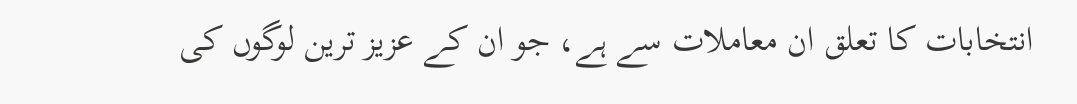انتخابات کا تعلق ان معاملات سے ہے، جو ان کے عزیز ترین لوگوں کی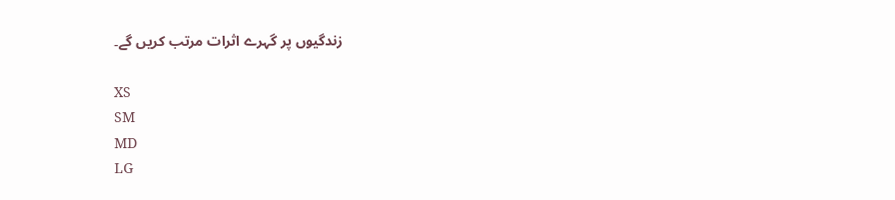زندگیوں پر گہرے اثرات مرتب کریں گے۔

XS
SM
MD
LG